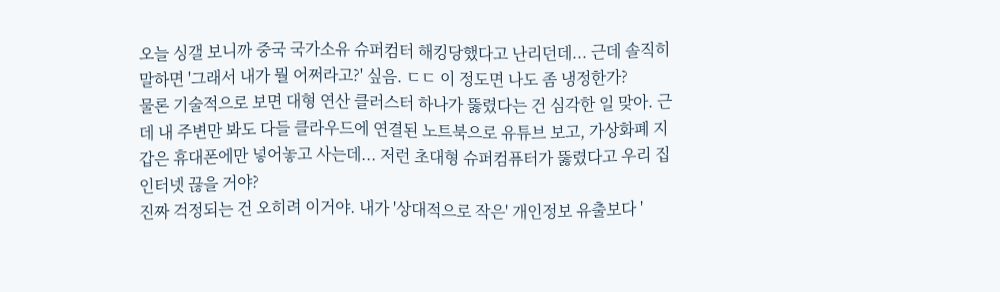오늘 싱갤 보니까 중국 국가소유 슈퍼컴터 해킹당했다고 난리던데... 근데 솔직히 말하면 '그래서 내가 뭘 어쩌라고?' 싶음. ㄷㄷ 이 정도면 나도 좀 냉정한가?
물론 기술적으로 보면 대형 연산 클러스터 하나가 뚫렸다는 건 심각한 일 맞아. 근데 내 주변만 봐도 다들 클라우드에 연결된 노트북으로 유튜브 보고, 가상화폐 지갑은 휴대폰에만 넣어놓고 사는데... 저런 초대형 슈퍼컴퓨터가 뚫렸다고 우리 집 인터넷 끊을 거야?
진짜 걱정되는 건 오히려 이거야. 내가 '상대적으로 작은' 개인정보 유출보다 '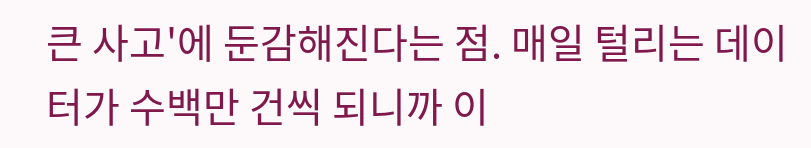큰 사고'에 둔감해진다는 점. 매일 털리는 데이터가 수백만 건씩 되니까 이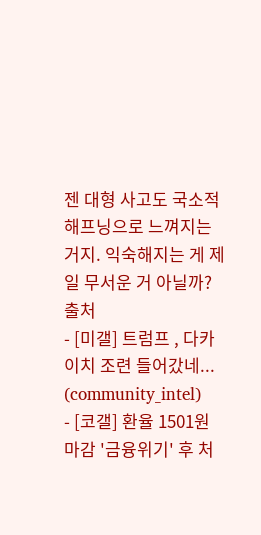젠 대형 사고도 국소적 해프닝으로 느껴지는 거지. 익숙해지는 게 제일 무서운 거 아닐까?
출처
- [미갤] 트럼프 , 다카이치 조련 들어갔네... (community_intel)
- [코갤] 환율 1501원 마감 '금융위기' 후 처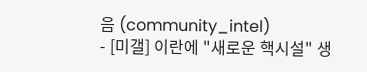음 (community_intel)
- [미갤] 이란에 "새로운 핵시설" 생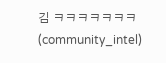김 ㅋㅋㅋㅋㅋㅋㅋ (community_intel)